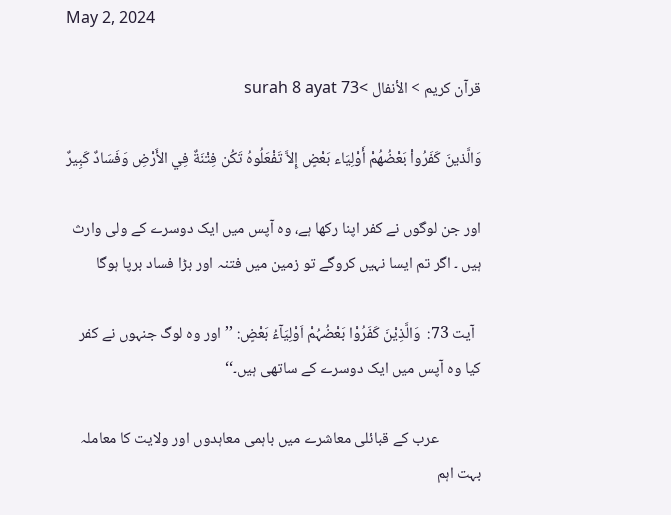May 2, 2024

قرآن کریم > الأنفال >surah 8 ayat 73

وَالَّذينَ كَفَرُواْ بَعْضُهُمْ أَوْلِيَاء بَعْضٍ إِلاَّ تَفْعَلُوهُ تَكُن فِتْنَةٌ فِي الأَرْضِ وَفَسَادٌ كَبِيرٌ

اور جن لوگوں نے کفر اپنا رکھا ہے، وہ آپس میں ایک دوسرے کے ولی وارث ہیں ۔ اگر تم ایسا نہیں کروگے تو زمین میں فتنہ اور بڑا فساد برپا ہوگا

  آیت 73:  وَالَّذِیْنَ کَفَرُوْا بَعْضُہُمْ اَوْلِیَآءُ بَعْضٍ: ’’اور وہ لوگ جنہوں نے کفر کیا وہ آپس میں ایک دوسرے کے ساتھی ہیں۔‘‘

            عرب کے قبائلی معاشرے میں باہمی معاہدوں اور ولایت کا معاملہ بہت اہم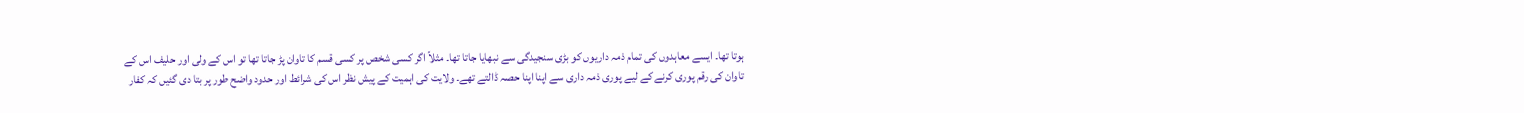ہوتا تھا۔ ایسے معاہدوں کی تمام ذمہ داریوں کو بڑی سنجیدگی سے نبھایا جاتا تھا۔ مثلاً اگر کسی شخص پر کسی قسم کا تاوان پڑ جاتا تھا تو اس کے ولی اور حلیف اس کے تاوان کی رقم پوری کرنے کے لیے پوری ذمہ داری سے اپنا اپنا حصہ ڈالتے تھے۔ ولایت کی اہمیت کے پیش نظر اس کی شرائط اور حدود واضح طور پر بتا دی گئیں کہ کفار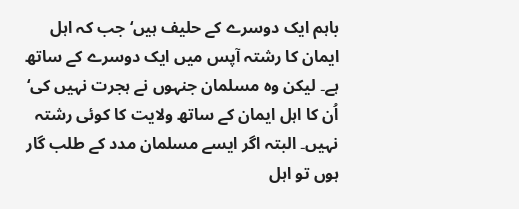باہم ایک دوسرے کے حلیف ہیں‘ جب کہ اہل ایمان کا رشتہ آپس میں ایک دوسرے کے ساتھ ہے۔ لیکن وہ مسلمان جنہوں نے ہجرت نہیں کی‘ اُن کا اہل ایمان کے ساتھ ولایت کا کوئی رشتہ نہیں۔ البتہ اگر ایسے مسلمان مدد کے طلب گار ہوں تو اہل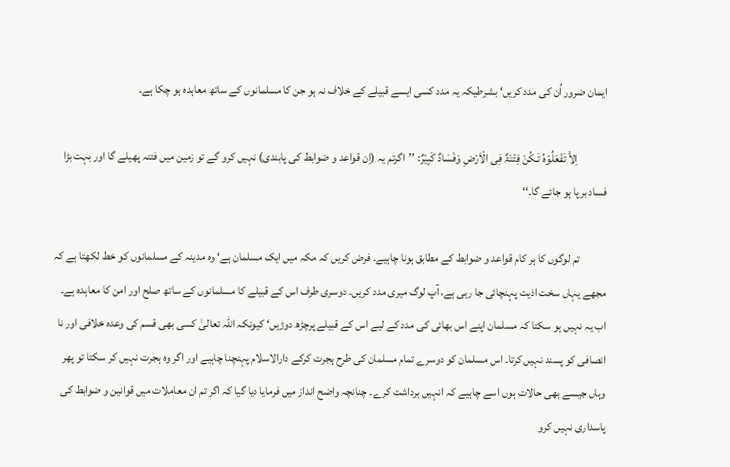ایمان ضرور اُن کی مدد کریں‘ بشرطیکہ یہ مدد کسی ایسے قبیلے کے خلاف نہ ہو جن کا مسلمانوں کے ساتھ معاہدہ ہو چکا ہے۔

             اِلاَّ تَفْعَلُوْہُ تَـکُنْ فِتْنَۃٌ فِی الْاَرْضِ وَفَسَادٌ کَبِیْرٌ: ’’اگرتم یہ (اِن قواعد و ضوابط کی پابندی) نہیں کرو گے تو زمین میں فتنہ پھیلے گا اور بہت بڑا فساد برپا ہو جائے گا۔‘‘

            تم لوگوں کا ہر کام قواعد و ضوابط کے مطابق ہونا چاہیے۔ فرض کریں کہ مکہ میں ایک مسلمان ہے‘ وہ مدینہ کے مسلمانوں کو خط لکھتا ہے کہ مجھے یہاں سخت اذیت پہنچائی جا رہی ہے، آپ لوگ میری مدد کریں۔ دوسری طرف اس کے قبیلے کا مسلمانوں کے ساتھ صلح اور امن کا معاہدہ ہے۔ اب یہ نہیں ہو سکتا کہ مسلمان اپنے اس بھائی کی مدد کے لیے اس کے قبیلے پرچڑھ دوڑیں‘ کیونکہ اللہ تعالیٰ کسی بھی قسم کی وعدہ خلافی اور نا انصافی کو پسند نہیں کرتا۔ اس مسلمان کو دوسرے تمام مسلمان کی طرح ہجرت کرکے دارالاسلام پہنچنا چاہیے اور اگر وہ ہجرت نہیں کر سکتا تو پھر وہاں جیسے بھی حالات ہوں اسے چاہیے کہ انہیں برداشت کرے۔ چنانچہ واضح انداز میں فرمایا دیا گیا کہ اگر تم ان معاملات میں قوانین و ضوابط کی پاسداری نہیں کرو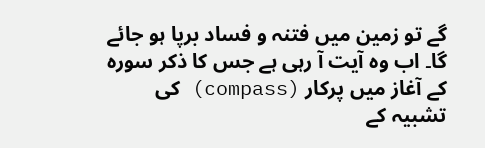گے تو زمین میں فتنہ و فساد برپا ہو جائے گا۔ اب وہ آیت آ رہی ہے جس کا ذکر سورہ کے آغاز میں پرکار (compass) کی تشبیہ کے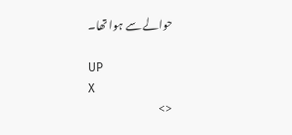حوالے سے ہوا تھا۔

UP
X
<>